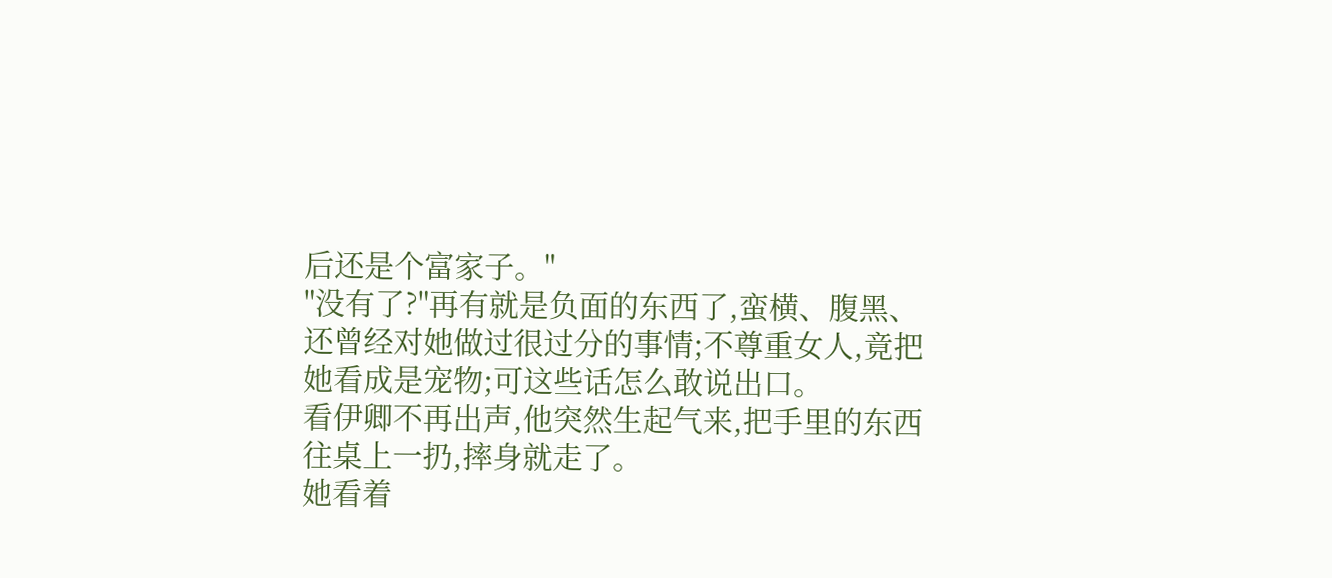后还是个富家子。"
"没有了?"再有就是负面的东西了,蛮横、腹黑、还曾经对她做过很过分的事情;不尊重女人,竟把她看成是宠物;可这些话怎么敢说出口。
看伊卿不再出声,他突然生起气来,把手里的东西往桌上一扔,摔身就走了。
她看着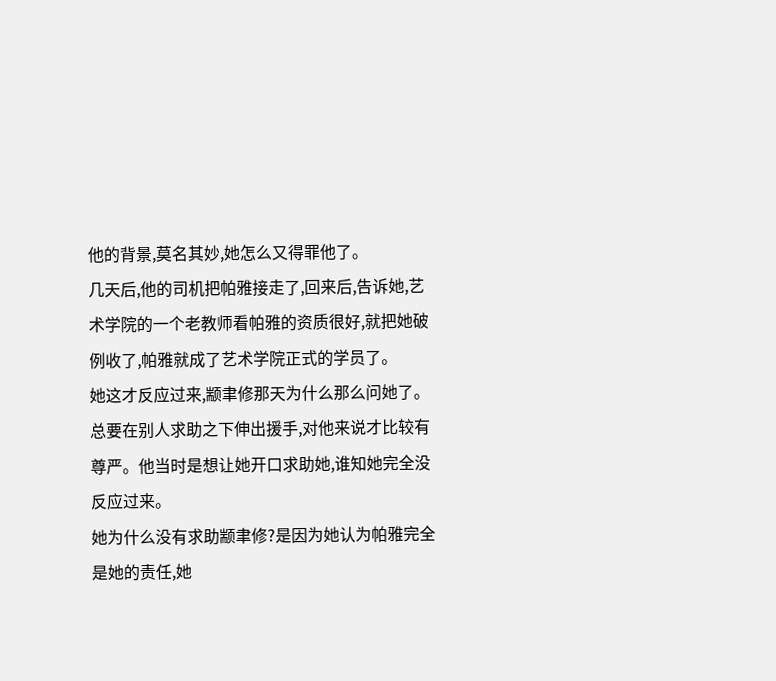他的背景,莫名其妙,她怎么又得罪他了。
几天后,他的司机把帕雅接走了,回来后,告诉她,艺术学院的一个老教师看帕雅的资质很好,就把她破例收了,帕雅就成了艺术学院正式的学员了。
她这才反应过来,颛聿修那天为什么那么问她了。总要在别人求助之下伸出援手,对他来说才比较有尊严。他当时是想让她开口求助她,谁知她完全没反应过来。
她为什么没有求助颛聿修?是因为她认为帕雅完全是她的责任,她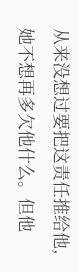从来没想过要把这责任推给他,她不想再多欠他什么。但他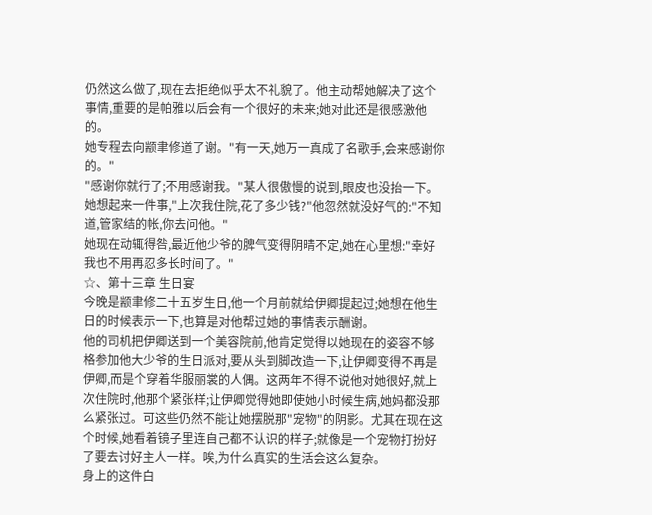仍然这么做了,现在去拒绝似乎太不礼貌了。他主动帮她解决了这个事情,重要的是帕雅以后会有一个很好的未来;她对此还是很感激他的。
她专程去向颛聿修道了谢。"有一天,她万一真成了名歌手,会来感谢你的。"
"感谢你就行了;不用感谢我。"某人很傲慢的说到,眼皮也没抬一下。
她想起来一件事,"上次我住院,花了多少钱?"他忽然就没好气的:"不知道,管家结的帐,你去问他。"
她现在动辄得咎,最近他少爷的脾气变得阴晴不定,她在心里想:"幸好我也不用再忍多长时间了。"
☆、第十三章 生日宴
今晚是颛聿修二十五岁生日,他一个月前就给伊卿提起过;她想在他生日的时候表示一下,也算是对他帮过她的事情表示酬谢。
他的司机把伊卿送到一个美容院前,他肯定觉得以她现在的姿容不够格参加他大少爷的生日派对,要从头到脚改造一下,让伊卿变得不再是伊卿,而是个穿着华服丽裳的人偶。这两年不得不说他对她很好,就上次住院时,他那个紧张样;让伊卿觉得她即使她小时候生病,她妈都没那么紧张过。可这些仍然不能让她摆脱那"宠物"的阴影。尤其在现在这个时候,她看着镜子里连自己都不认识的样子;就像是一个宠物打扮好了要去讨好主人一样。唉,为什么真实的生活会这么复杂。
身上的这件白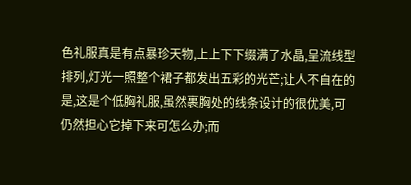色礼服真是有点暴珍天物,上上下下缀满了水晶,呈流线型排列,灯光一照整个裙子都发出五彩的光芒;让人不自在的是,这是个低胸礼服,虽然裹胸处的线条设计的很优美,可仍然担心它掉下来可怎么办;而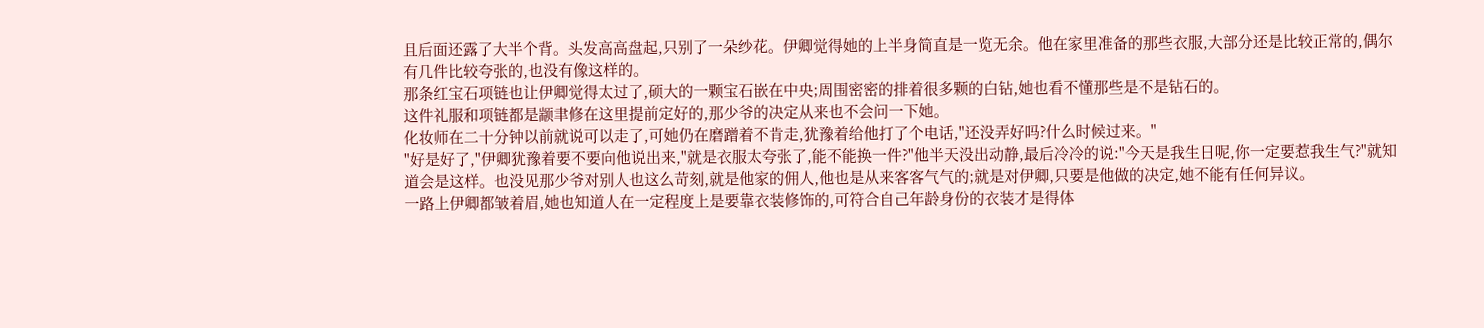且后面还露了大半个背。头发高高盘起,只别了一朵纱花。伊卿觉得她的上半身简直是一览无余。他在家里准备的那些衣服,大部分还是比较正常的,偶尔有几件比较夸张的,也没有像这样的。
那条红宝石项链也让伊卿觉得太过了,硕大的一颗宝石嵌在中央;周围密密的排着很多颗的白钻,她也看不懂那些是不是钻石的。
这件礼服和项链都是颛聿修在这里提前定好的,那少爷的决定从来也不会问一下她。
化妆师在二十分钟以前就说可以走了,可她仍在磨蹭着不肯走,犹豫着给他打了个电话,"还没弄好吗?什么时候过来。"
"好是好了,"伊卿犹豫着要不要向他说出来,"就是衣服太夸张了,能不能换一件?"他半天没出动静,最后冷冷的说:"今天是我生日呢,你一定要惹我生气?"就知道会是这样。也没见那少爷对别人也这么苛刻,就是他家的佣人,他也是从来客客气气的;就是对伊卿,只要是他做的决定,她不能有任何异议。
一路上伊卿都皱着眉,她也知道人在一定程度上是要靠衣装修饰的,可符合自己年龄身份的衣装才是得体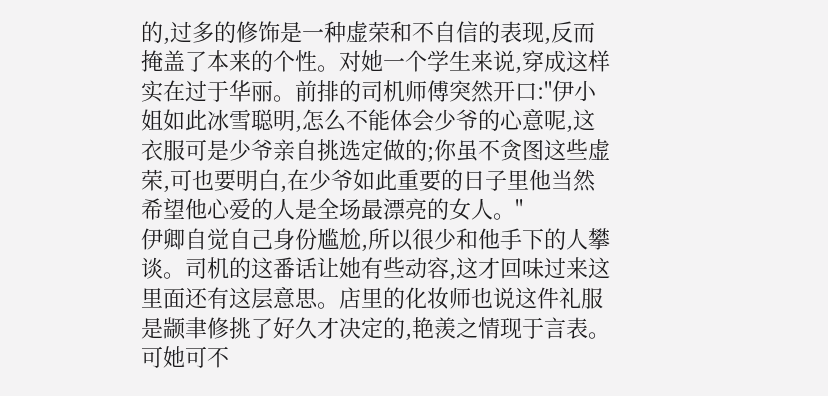的,过多的修饰是一种虚荣和不自信的表现,反而掩盖了本来的个性。对她一个学生来说,穿成这样实在过于华丽。前排的司机师傅突然开口:"伊小姐如此冰雪聪明,怎么不能体会少爷的心意呢,这衣服可是少爷亲自挑选定做的;你虽不贪图这些虚荣,可也要明白,在少爷如此重要的日子里他当然希望他心爱的人是全场最漂亮的女人。"
伊卿自觉自己身份尴尬,所以很少和他手下的人攀谈。司机的这番话让她有些动容,这才回味过来这里面还有这层意思。店里的化妆师也说这件礼服是颛聿修挑了好久才决定的,艳羡之情现于言表。可她可不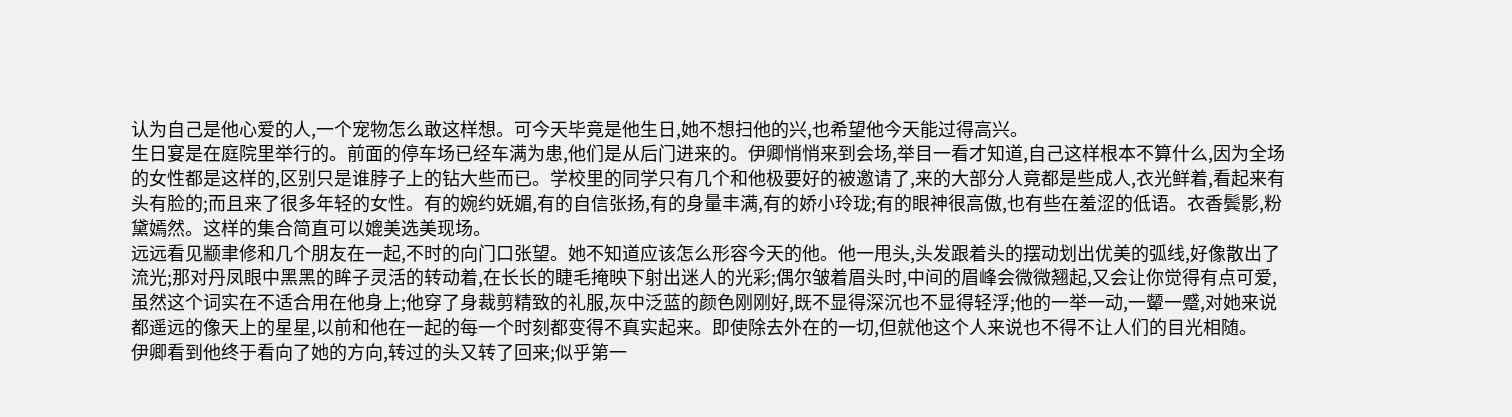认为自己是他心爱的人,一个宠物怎么敢这样想。可今天毕竟是他生日,她不想扫他的兴,也希望他今天能过得高兴。
生日宴是在庭院里举行的。前面的停车场已经车满为患,他们是从后门进来的。伊卿悄悄来到会场,举目一看才知道,自己这样根本不算什么,因为全场的女性都是这样的,区别只是谁脖子上的钻大些而已。学校里的同学只有几个和他极要好的被邀请了,来的大部分人竟都是些成人,衣光鲜着,看起来有头有脸的;而且来了很多年轻的女性。有的婉约妩媚,有的自信张扬,有的身量丰满,有的娇小玲珑;有的眼神很高傲,也有些在羞涩的低语。衣香鬓影,粉黛嫣然。这样的集合简直可以媲美选美现场。
远远看见颛聿修和几个朋友在一起,不时的向门口张望。她不知道应该怎么形容今天的他。他一甩头,头发跟着头的摆动划出优美的弧线,好像散出了流光;那对丹凤眼中黑黑的眸子灵活的转动着,在长长的睫毛掩映下射出迷人的光彩;偶尔皱着眉头时,中间的眉峰会微微翘起,又会让你觉得有点可爱,虽然这个词实在不适合用在他身上;他穿了身裁剪精致的礼服,灰中泛蓝的颜色刚刚好,既不显得深沉也不显得轻浮;他的一举一动,一颦一蹙,对她来说都遥远的像天上的星星,以前和他在一起的每一个时刻都变得不真实起来。即使除去外在的一切,但就他这个人来说也不得不让人们的目光相随。
伊卿看到他终于看向了她的方向,转过的头又转了回来;似乎第一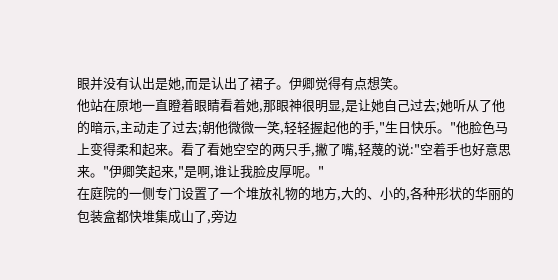眼并没有认出是她,而是认出了裙子。伊卿觉得有点想笑。
他站在原地一直瞪着眼睛看着她,那眼神很明显,是让她自己过去;她听从了他的暗示,主动走了过去;朝他微微一笑,轻轻握起他的手,"生日快乐。"他脸色马上变得柔和起来。看了看她空空的两只手,撇了嘴,轻蔑的说:"空着手也好意思来。"伊卿笑起来,"是啊,谁让我脸皮厚呢。"
在庭院的一侧专门设置了一个堆放礼物的地方,大的、小的,各种形状的华丽的包装盒都快堆集成山了,旁边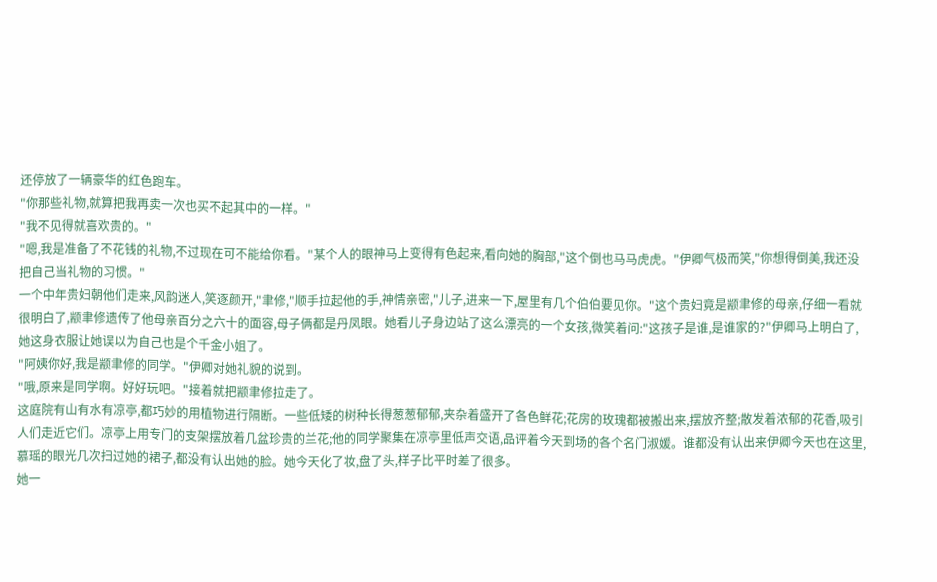还停放了一辆豪华的红色跑车。
"你那些礼物,就算把我再卖一次也买不起其中的一样。"
"我不见得就喜欢贵的。"
"嗯,我是准备了不花钱的礼物,不过现在可不能给你看。"某个人的眼神马上变得有色起来,看向她的胸部,"这个倒也马马虎虎。"伊卿气极而笑,"你想得倒美,我还没把自己当礼物的习惯。"
一个中年贵妇朝他们走来,风韵迷人,笑逐颜开,"聿修,"顺手拉起他的手,神情亲密,"儿子,进来一下,屋里有几个伯伯要见你。"这个贵妇竟是颛聿修的母亲,仔细一看就很明白了,颛聿修遗传了他母亲百分之六十的面容,母子俩都是丹凤眼。她看儿子身边站了这么漂亮的一个女孩,微笑着问:"这孩子是谁,是谁家的?"伊卿马上明白了,她这身衣服让她误以为自己也是个千金小姐了。
"阿姨你好,我是颛聿修的同学。"伊卿对她礼貌的说到。
"哦,原来是同学啊。好好玩吧。"接着就把颛聿修拉走了。
这庭院有山有水有凉亭,都巧妙的用植物进行隔断。一些低矮的树种长得葱葱郁郁,夹杂着盛开了各色鲜花;花房的玫瑰都被搬出来,摆放齐整;散发着浓郁的花香,吸引人们走近它们。凉亭上用专门的支架摆放着几盆珍贵的兰花;他的同学聚集在凉亭里低声交语,品评着今天到场的各个名门淑媛。谁都没有认出来伊卿今天也在这里,慕瑶的眼光几次扫过她的裙子,都没有认出她的脸。她今天化了妆,盘了头,样子比平时差了很多。
她一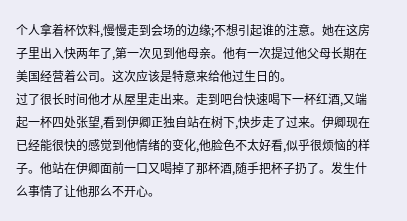个人拿着杯饮料,慢慢走到会场的边缘;不想引起谁的注意。她在这房子里出入快两年了,第一次见到他母亲。他有一次提过他父母长期在美国经营着公司。这次应该是特意来给他过生日的。
过了很长时间他才从屋里走出来。走到吧台快速喝下一杯红酒,又端起一杯四处张望,看到伊卿正独自站在树下,快步走了过来。伊卿现在已经能很快的感觉到他情绪的变化,他脸色不太好看,似乎很烦恼的样子。他站在伊卿面前一口又喝掉了那杯酒,随手把杯子扔了。发生什么事情了让他那么不开心。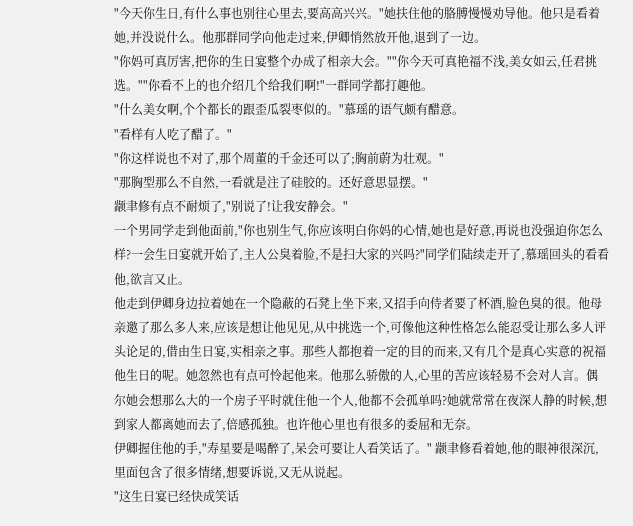"今天你生日,有什么事也别往心里去,要高高兴兴。"她扶住他的胳膊慢慢劝导他。他只是看着她,并没说什么。他那群同学向他走过来,伊卿悄然放开他,退到了一边。
"你妈可真厉害,把你的生日宴整个办成了相亲大会。""你今天可真艳福不浅,美女如云,任君挑选。""你看不上的也介绍几个给我们啊!"一群同学都打趣他。
"什么美女啊,个个都长的跟歪瓜裂枣似的。"慕瑶的语气颇有醋意。
"看样有人吃了醋了。"
"你这样说也不对了,那个周董的千金还可以了;胸前蔚为壮观。"
"那胸型那么不自然,一看就是注了硅胶的。还好意思显摆。"
颛聿修有点不耐烦了,"别说了!让我安静会。"
一个男同学走到他面前,"你也别生气,你应该明白你妈的心情,她也是好意,再说也没强迫你怎么样?一会生日宴就开始了,主人公臭着脸,不是扫大家的兴吗?"同学们陆续走开了,慕瑶回头的看看他,欲言又止。
他走到伊卿身边拉着她在一个隐蔽的石凳上坐下来,又招手向侍者要了杯酒,脸色臭的很。他母亲邀了那么多人来,应该是想让他见见,从中挑选一个,可像他这种性格怎么能忍受让那么多人评头论足的,借由生日宴,实相亲之事。那些人都抱着一定的目的而来,又有几个是真心实意的祝福他生日的呢。她忽然也有点可怜起他来。他那么骄傲的人,心里的苦应该轻易不会对人言。偶尔她会想那么大的一个房子平时就住他一个人,他都不会孤单吗?她就常常在夜深人静的时候,想到家人都离她而去了,倍感孤独。也许他心里也有很多的委屈和无奈。
伊卿握住他的手,"寿星要是喝醉了,呆会可要让人看笑话了。" 颛聿修看着她,他的眼神很深沉,里面包含了很多情绪,想要诉说,又无从说起。
"这生日宴已经快成笑话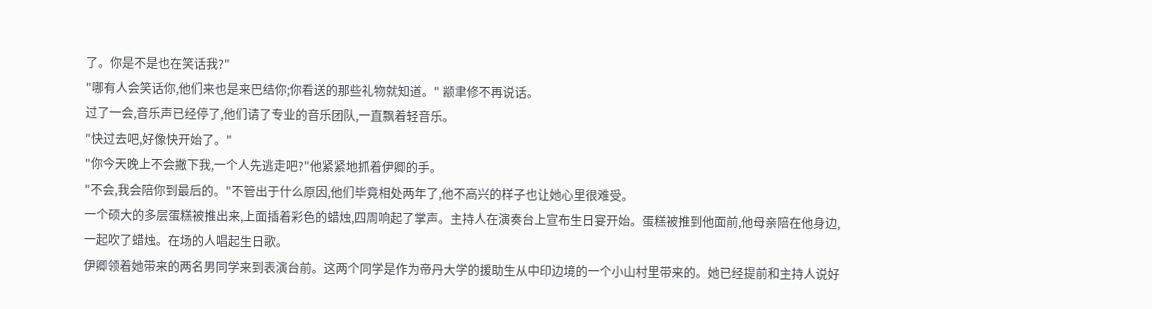了。你是不是也在笑话我?"
"哪有人会笑话你,他们来也是来巴结你;你看送的那些礼物就知道。" 颛聿修不再说话。
过了一会,音乐声已经停了,他们请了专业的音乐团队,一直飘着轻音乐。
"快过去吧,好像快开始了。"
"你今天晚上不会撇下我,一个人先逃走吧?"他紧紧地抓着伊卿的手。
"不会,我会陪你到最后的。"不管出于什么原因,他们毕竟相处两年了,他不高兴的样子也让她心里很难受。
一个硕大的多层蛋糕被推出来,上面插着彩色的蜡烛,四周响起了掌声。主持人在演奏台上宣布生日宴开始。蛋糕被推到他面前,他母亲陪在他身边,一起吹了蜡烛。在场的人唱起生日歌。
伊卿领着她带来的两名男同学来到表演台前。这两个同学是作为帝丹大学的援助生从中印边境的一个小山村里带来的。她已经提前和主持人说好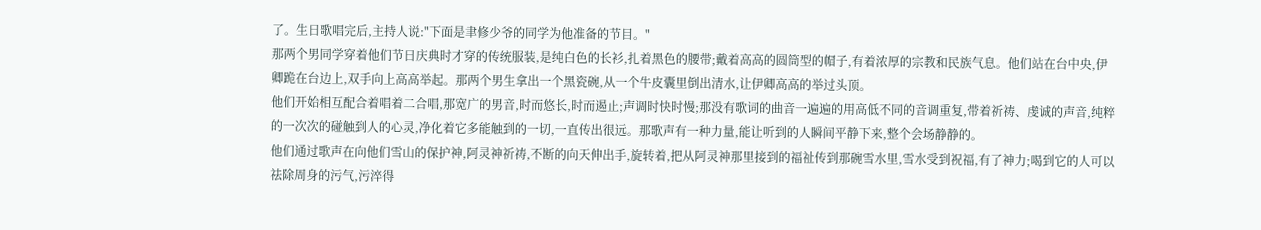了。生日歌唱完后,主持人说:"下面是聿修少爷的同学为他准备的节目。"
那两个男同学穿着他们节日庆典时才穿的传统服装,是纯白色的长衫,扎着黑色的腰带;戴着高高的圆筒型的帽子,有着浓厚的宗教和民族气息。他们站在台中央,伊卿跪在台边上,双手向上高高举起。那两个男生拿出一个黑瓷碗,从一个牛皮囊里倒出清水,让伊卿高高的举过头顶。
他们开始相互配合着唱着二合唱,那宽广的男音,时而悠长,时而遏止;声调时快时慢;那没有歌词的曲音一遍遍的用高低不同的音调重复,带着祈祷、虔诚的声音,纯粹的一次次的碰触到人的心灵,净化着它多能触到的一切,一直传出很远。那歌声有一种力量,能让听到的人瞬间平静下来,整个会场静静的。
他们通过歌声在向他们雪山的保护神,阿灵神祈祷,不断的向天伸出手,旋转着,把从阿灵神那里接到的福祉传到那碗雪水里,雪水受到祝福,有了神力;喝到它的人可以祛除周身的污气,污淬得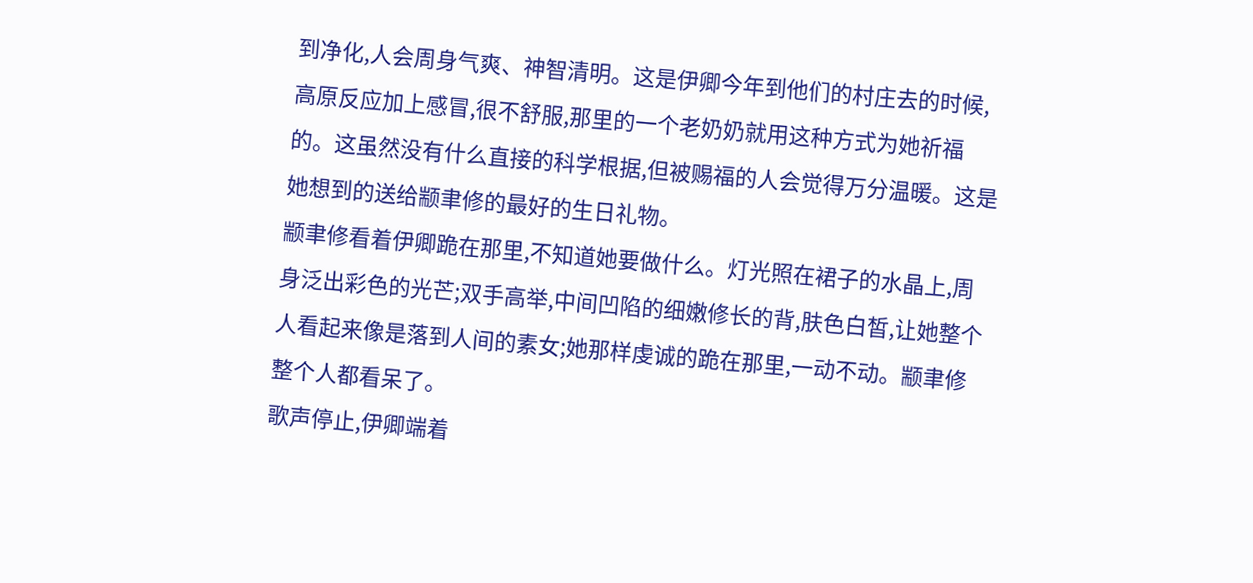到净化,人会周身气爽、神智清明。这是伊卿今年到他们的村庄去的时候,高原反应加上感冒,很不舒服,那里的一个老奶奶就用这种方式为她祈福的。这虽然没有什么直接的科学根据,但被赐福的人会觉得万分温暖。这是她想到的送给颛聿修的最好的生日礼物。
颛聿修看着伊卿跪在那里,不知道她要做什么。灯光照在裙子的水晶上,周身泛出彩色的光芒;双手高举,中间凹陷的细嫩修长的背,肤色白皙,让她整个人看起来像是落到人间的素女;她那样虔诚的跪在那里,一动不动。颛聿修整个人都看呆了。
歌声停止,伊卿端着